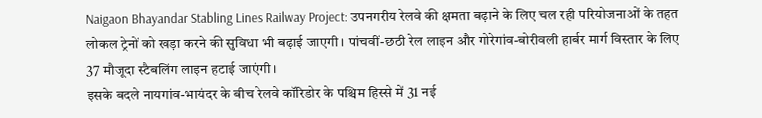Naigaon Bhayandar Stabling Lines Railway Project: उपनगरीय रेलवे की क्षमता बढ़ाने के लिए चल रही परियोजनाओं के तहत लोकल ट्रेनों को खड़ा करने की सुविधा भी बढ़ाई जाएगी। पांचवीं-छठी रेल लाइन और गोरेगांव-बोरीवली हार्बर मार्ग विस्तार के लिए 37 मौजूदा स्टैबलिंग लाइन हटाई जाएंगी।
इसके बदले नायगांव-भायंदर के बीच रेलवे कॉरिडोर के पश्चिम हिस्से में 31 नई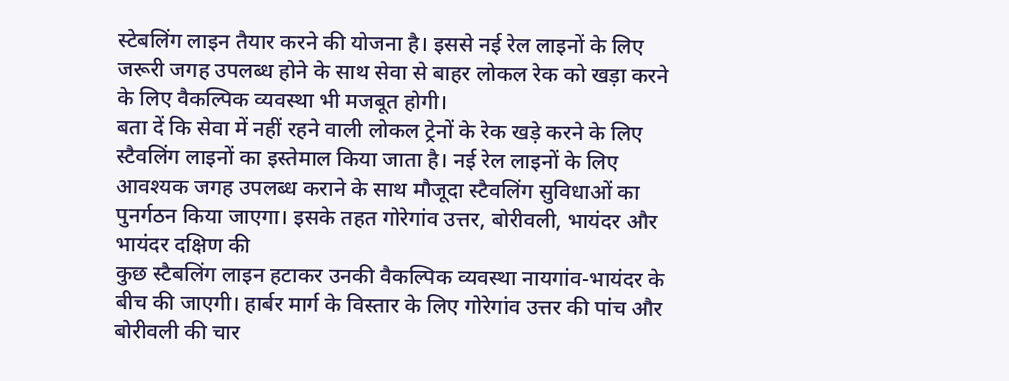स्टेबलिंग लाइन तैयार करने की योजना है। इससे नई रेल लाइनों के लिए जरूरी जगह उपलब्ध होने के साथ सेवा से बाहर लोकल रेक को खड़ा करने के लिए वैकल्पिक व्यवस्था भी मजबूत होगी।
बता दें कि सेवा में नहीं रहने वाली लोकल ट्रेनों के रेक खड़े करने के लिए स्टैवलिंग लाइनों का इस्तेमाल किया जाता है। नई रेल लाइनों के लिए आवश्यक जगह उपलब्ध कराने के साथ मौजूदा स्टैवलिंग सुविधाओं का पुनर्गठन किया जाएगा। इसके तहत गोरेगांव उत्तर, बोरीवली, भायंदर और भायंदर दक्षिण की
कुछ स्टैबलिंग लाइन हटाकर उनकी वैकल्पिक व्यवस्था नायगांव-भायंदर के बीच की जाएगी। हार्बर मार्ग के विस्तार के लिए गोरेगांव उत्तर की पांच और बोरीवली की चार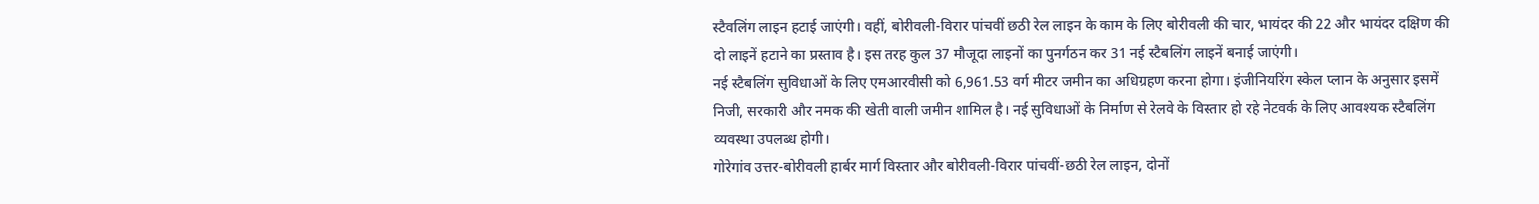स्टैवलिंग लाइन हटाई जाएंगी। वहीं, बोरीवली-विरार पांचवीं छठी रेल लाइन के काम के लिए बोरीवली की चार, भायंदर की 22 और भायंदर दक्षिण की दो लाइनें हटाने का प्रस्ताव है। इस तरह कुल 37 मौजूदा लाइनों का पुनर्गठन कर 31 नई स्टैबलिंग लाइनें बनाई जाएंगी।
नई स्टैबलिंग सुविधाओं के लिए एमआरवीसी को 6,961.53 वर्ग मीटर जमीन का अधिग्रहण करना होगा। इंजीनियरिंग स्केल प्लान के अनुसार इसमें निजी, सरकारी और नमक की खेती वाली जमीन शामिल है। नई सुविधाओं के निर्माण से रेलवे के विस्तार हो रहे नेटवर्क के लिए आवश्यक स्टैबलिंग व्यवस्था उपलब्ध होगी।
गोरेगांव उत्तर-बोरीवली हार्बर मार्ग विस्तार और बोरीवली-विरार पांचवीं-छठी रेल लाइन, दोनों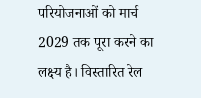परियोजनाओं को मार्च 2029 तक पूरा करने का लक्ष्य है। विस्तारित रेल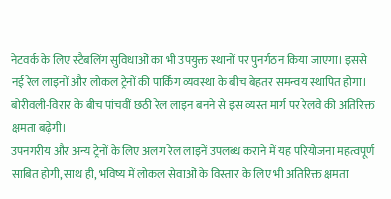नेटवर्क के लिए स्टैबलिंग सुविधाओं का भी उपयुक्त स्थानों पर पुनर्गठन किया जाएगा। इससे नई रेल लाइनों और लोकल ट्रेनों की पार्किंग व्यवस्था के बीच बेहतर समन्वय स्थापित होगा।
बोरीवली-विरार के बीच पांचवीं छठी रेल लाइन बनने से इस व्यस्त मार्ग पर रेलवे की अतिरिक्त क्षमता बढ़ेगी।
उपनगरीय और अन्य ट्रेनों के लिए अलग रेल लाइनें उपलब्ध कराने में यह परियोजना महत्वपूर्ण साबित होगी, साथ ही, भविष्य में लोकल सेवाओं के विस्तार के लिए भी अतिरिक्त क्षमता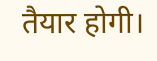तैयार होगी।